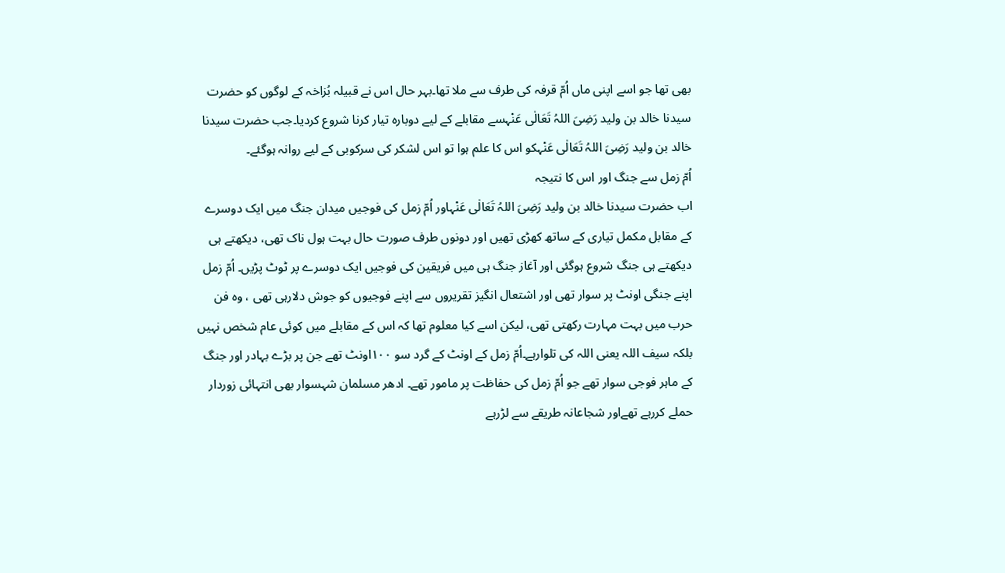بھی تھا جو اسے اپنی ماں اُمّ قرفہ کی طرف سے ملا تھا۔بہر حال اس نے قبیلہ بُزاخہ کے لوگوں کو حضرت سیدنا خالد بن ولید رَضِیَ اللہُ تَعَالٰی عَنْہسے مقابلے کے لیے دوبارہ تیار کرنا شروع کردیا۔جب حضرت سیدنا خالد بن ولید رَضِیَ اللہُ تَعَالٰی عَنْہکو اس کا علم ہوا تو اس لشکر کی سرکوبی کے لیے روانہ ہوگئے۔
اُمّ زمل سے جنگ اور اس کا نتیجہ
اب حضرت سیدنا خالد بن ولید رَضِیَ اللہُ تَعَالٰی عَنْہاور اُمّ زمل کی فوجیں میدان جنگ میں ایک دوسرے کے مقابل مکمل تیاری کے ساتھ کھڑی تھیں اور دونوں طرف صورت حال بہت ہول ناک تھی، دیکھتے ہی دیکھتے ہی جنگ شروع ہوگئی اور آغاز جنگ ہی میں فریقین کی فوجیں ایک دوسرے پر ٹوٹ پڑیں۔ اُمّ زمل اپنے جنگی اونٹ پر سوار تھی اور اشتعال انگیز تقریروں سے اپنے فوجیوں کو جوش دلارہی تھی ، وہ فن حرب میں بہت مہارت رکھتی تھی، لیکن اسے کیا معلوم تھا کہ اس کے مقابلے میں کوئی عام شخص نہیں بلکہ سیف اللہ یعنی اللہ کی تلوارہے۔اُمّ زمل کے اونٹ کے گرد سو ۱۰۰اونٹ تھے جن پر بڑے بہادر اور جنگ کے ماہر فوجی سوار تھے جو اُمّ زمل کی حفاظت پر مامور تھے۔ ادھر مسلمان شہسوار بھی انتہائی زوردار حملے کررہے تھےاور شجاعانہ طریقے سے لڑرہے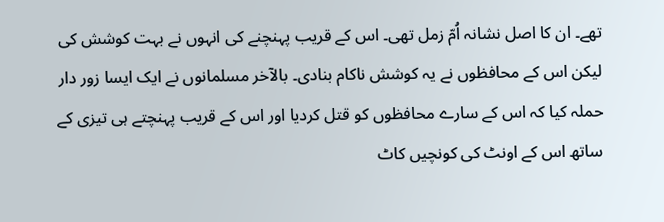تھے۔ ان کا اصل نشانہ اُمّ زمل تھی۔ اس کے قریب پہنچنے کی انہوں نے بہت کوشش کی لیکن اس کے محافظوں نے یہ کوشش ناکام بنادی۔ بالآخر مسلمانوں نے ایک ایسا زور دار حملہ کیا کہ اس کے سارے محافظوں کو قتل کردیا اور اس کے قریب پہنچتے ہی تیزی کے ساتھ اس کے اونٹ کی کونچیں کاٹ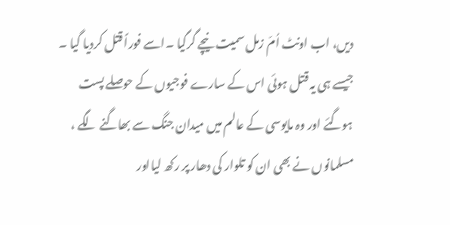دیں، اب اونٹ اُمّ زمل سمیت نیچے گرگیا ۔اسے فوراً قتل کردیا گیا ۔ جیسے ہی یہ قتل ہوئی اس کے سارے فوجیوں کے حوصلے پست ہوگئے اور وہ مایوسی کے عالم میں میدان جنگ سے بھاگنے لگے ، مسلمانوں نے بھی ان کو تلوار کی دھار پر رکھ لیااور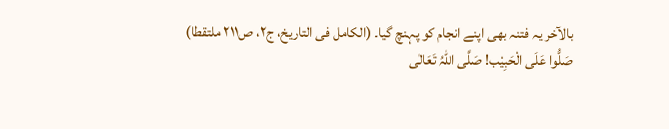بالآخر یہ فتنہ بھی اپنے انجام کو پہنچ گیا۔ (الکامل فی التاریخ، ج۲، ص۲۱۱ ملتقطا)
صَلُّوا عَلَی الْحَبِیْب! صَلَّی اللہُ تَعَالٰی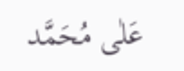عَلٰی مُحَمَّد